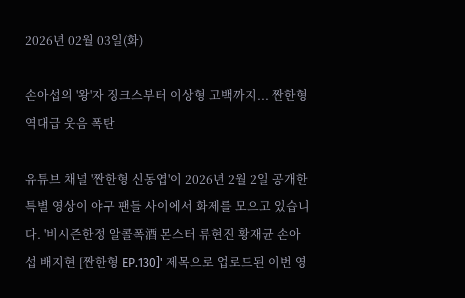2026년 02월 03일(화)

손아섭의 '왕'자 징크스부터 이상형 고백까지... 짠한형 역대급 웃음 폭탄

유튜브 채널 '짠한형 신동엽'이 2026년 2월 2일 공개한 특별 영상이 야구 팬들 사이에서 화제를 모으고 있습니다. '비시즌한정 알콜폭酒 몬스터 류현진 황재균 손아섭 배지현 [짠한형 EP.130]' 제목으로 업로드된 이번 영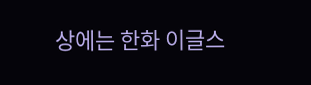상에는 한화 이글스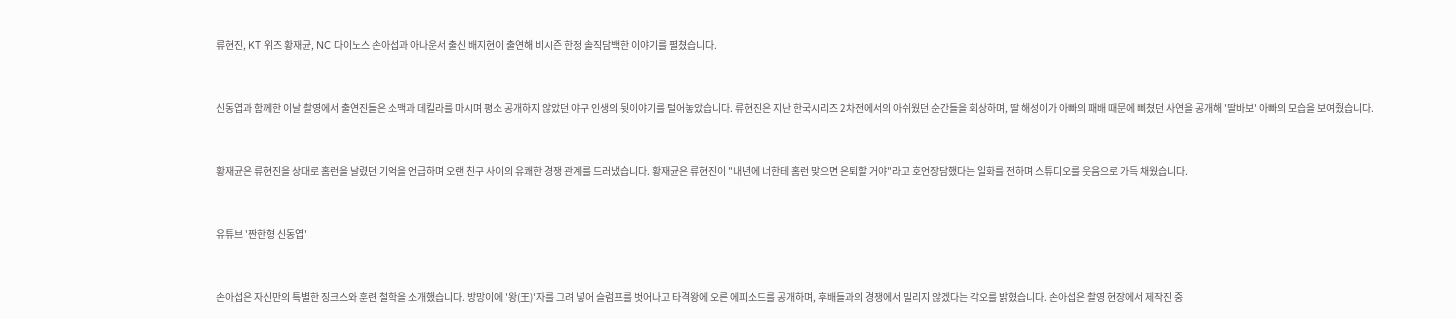류현진, KT 위즈 황재균, NC 다이노스 손아섭과 아나운서 출신 배지현이 출연해 비시즌 한정 솔직담백한 이야기를 펼쳤습니다.


신동엽과 함께한 이날 촬영에서 출연진들은 소맥과 데킬라를 마시며 평소 공개하지 않았던 야구 인생의 뒷이야기를 털어놓았습니다. 류현진은 지난 한국시리즈 2차전에서의 아쉬웠던 순간들을 회상하며, 딸 해성이가 아빠의 패배 때문에 삐쳤던 사연을 공개해 '딸바보' 아빠의 모습을 보여줬습니다.


황재균은 류현진을 상대로 홈런을 날렸던 기억을 언급하며 오랜 친구 사이의 유쾌한 경쟁 관계를 드러냈습니다. 황재균은 류현진이 "내년에 너한테 홈런 맞으면 은퇴할 거야"라고 호언장담했다는 일화를 전하며 스튜디오를 웃음으로 가득 채웠습니다.


유튜브 '짠한형 신동엽'


손아섭은 자신만의 특별한 징크스와 훈련 철학을 소개했습니다. 방망이에 '왕(王)'자를 그려 넣어 슬럼프를 벗어나고 타격왕에 오른 에피소드를 공개하며, 후배들과의 경쟁에서 밀리지 않겠다는 각오를 밝혔습니다. 손아섭은 촬영 현장에서 제작진 중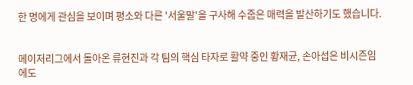한 명에게 관심을 보이며 평소와 다른 '서울말'을 구사해 수줍은 매력을 발산하기도 했습니다.


메이저리그에서 돌아온 류현진과 각 팀의 핵심 타자로 활약 중인 황재균, 손아섭은 비시즌임에도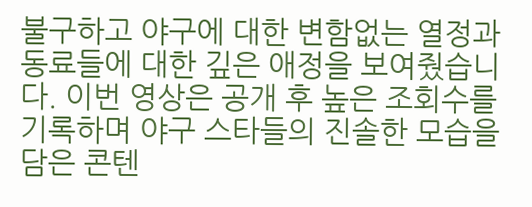불구하고 야구에 대한 변함없는 열정과 동료들에 대한 깊은 애정을 보여줬습니다. 이번 영상은 공개 후 높은 조회수를 기록하며 야구 스타들의 진솔한 모습을 담은 콘텐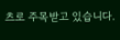츠로 주목받고 있습니다.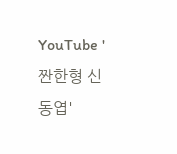YouTube '짠한형 신동엽'